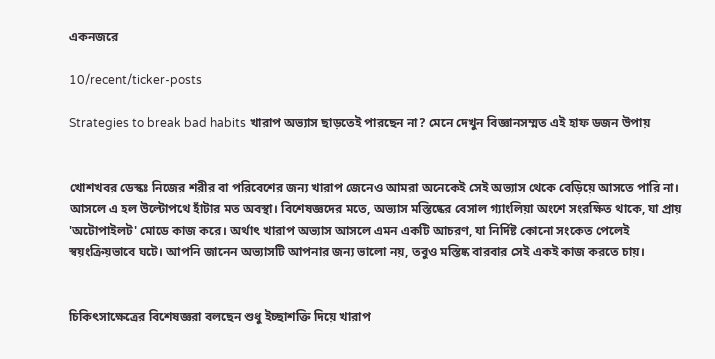একনজরে

10/recent/ticker-posts

Strategies to break bad habits খারাপ অভ্যাস ছাড়তেই পারছেন না? মেনে দেখুন বিজ্ঞানসম্মত এই হাফ ডজন উপায়


খোশখবর ডেস্কঃ নিজের শরীর বা পরিবেশের জন্য খারাপ জেনেও আমরা অনেকেই সেই অভ্যাস থেকে বেড়িয়ে আসতে পারি না। আসলে এ হল উল্টোপথে হাঁটার মত অবস্থা। বিশেষজ্ঞদের মতে, অভ্যাস মস্তিষ্কের বেসাল গ্যাংলিয়া অংশে সংরক্ষিত থাকে, যা প্রায় 'অটোপাইলট' মোডে কাজ করে। অর্থাৎ খারাপ অভ্যাস আসলে এমন একটি আচরণ, যা নির্দিষ্ট কোনো সংকেত পেলেই স্বয়ংক্রিয়ভাবে ঘটে। আপনি জানেন অভ্যাসটি আপনার জন্য ভালো নয়, তবুও মস্তিষ্ক বারবার সেই একই কাজ করতে চায়।


চিকিৎসাক্ষেত্রের বিশেষজ্ঞরা বলছেন শুধু ইচ্ছাশক্তি দিয়ে খারাপ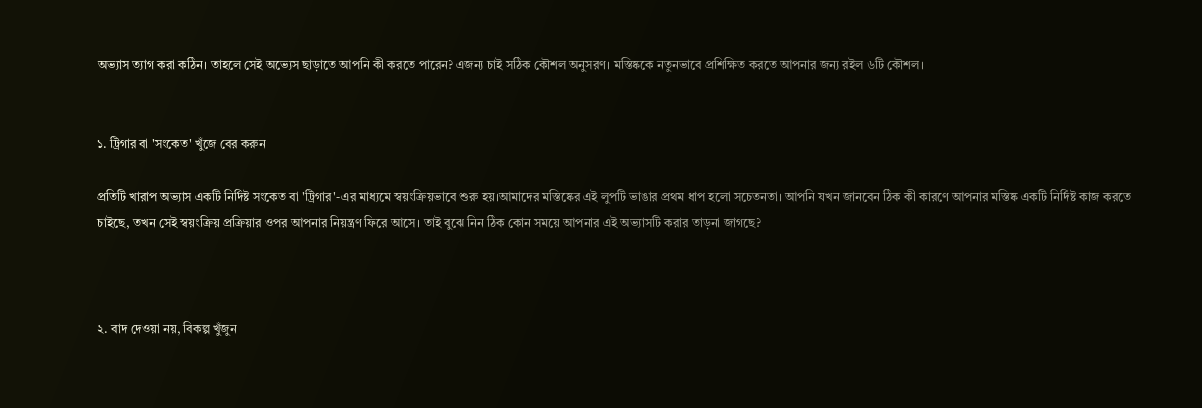অভ্যাস ত্যাগ করা কঠিন। তাহলে সেই অভ্যেস ছাড়াতে আপনি কী করতে পারেন? এজন্য চাই সঠিক কৌশল অনুসরণ। মস্তিষ্ককে নতুনভাবে প্রশিক্ষিত করতে আপনার জন্য রইল ৬টি কৌশল।


১. ট্রিগার বা 'সংকেত' খুঁজে বের করুন

প্রতিটি খারাপ অভ্যাস একটি নির্দিষ্ট সংকেত বা 'ট্রিগার'-এর মাধ্যমে স্বয়ংক্রিয়ভাবে শুরু হয়।আমাদের মস্তিষ্কের এই লুপটি ভাঙার প্রথম ধাপ হলো সচেতনতা। আপনি যখন জানবেন ঠিক কী কারণে আপনার মস্তিষ্ক একটি নির্দিষ্ট কাজ করতে চাইছে, তখন সেই স্বয়ংক্রিয় প্রক্রিয়ার ওপর আপনার নিয়ন্ত্রণ ফিরে আসে। তাই বুঝে নিন ঠিক কোন সময়ে আপনার এই অভ্যাসটি করার তাড়না জাগছে?



২. বাদ দেওয়া নয়, বিকল্প খুঁজুন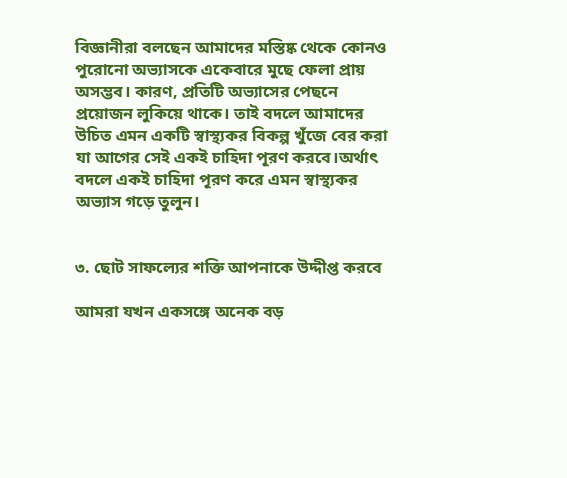বিজ্ঞানীরা বলছেন আমাদের মস্তিষ্ক থেকে কোনও পুরোনো অভ্যাসকে একেবারে মুছে ফেলা প্রায় অসম্ভব। কারণ, প্রতিটি অভ্যাসের পেছনে প্রয়োজন লুকিয়ে থাকে। তাই বদলে আমাদের উচিত এমন একটি স্বাস্থ্যকর বিকল্প খুঁজে বের করা যা আগের সেই একই চাহিদা পূরণ করবে।অর্থাৎ বদলে একই চাহিদা পূরণ করে এমন স্বাস্থ্যকর অভ্যাস গড়ে তুলুন।


৩. ছোট সাফল্যের শক্তি আপনাকে উদ্দীপ্ত করবে

আমরা যখন একসঙ্গে অনেক বড়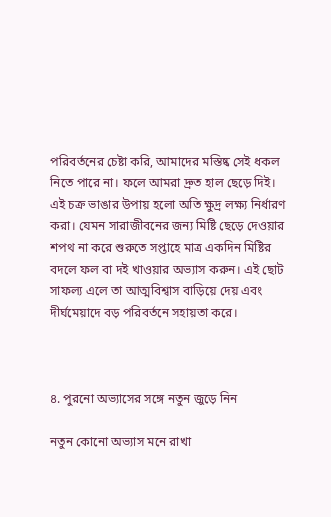পরিবর্তনের চেষ্টা করি, আমাদের মস্তিষ্ক সেই ধকল নিতে পারে না। ফলে আমরা দ্রুত হাল ছেড়ে দিই। এই চক্র ভাঙার উপায় হলো অতি ক্ষুদ্র লক্ষ্য নির্ধারণ করা। যেমন সারাজীবনের জন্য মিষ্টি ছেড়ে দেওয়ার শপথ না করে শুরুতে সপ্তাহে মাত্র একদিন মিষ্টির বদলে ফল বা দই খাওয়ার অভ্যাস করুন। এই ছোট সাফল্য এলে তা আত্মবিশ্বাস বাড়িয়ে দেয় এবং দীর্ঘমেয়াদে বড় পরিবর্তনে সহায়তা করে।



৪. পুরনো অভ্যাসের সঙ্গে নতুন জুড়ে নিন

নতুন কোনো অভ্যাস মনে রাখা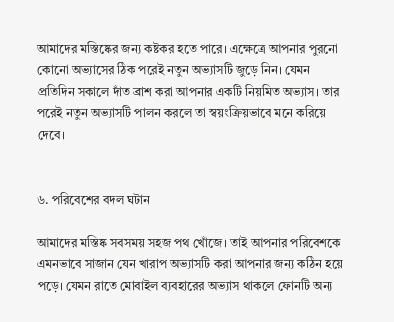আমাদের মস্তিষ্কের জন্য কষ্টকর হতে পারে। এক্ষেত্রে আপনার পুরনো কোনো অভ্যাসের ঠিক পরেই নতুন অভ্যাসটি জুড়ে নিন। যেমন প্রতিদিন সকালে দাঁত ব্রাশ করা আপনার একটি নিয়মিত অভ্যাস। তার পরেই নতুন অভ্যাসটি পালন করলে তা স্বয়ংক্রিয়ভাবে মনে করিয়ে দেবে।


৬. পরিবেশের বদল ঘটান

আমাদের মস্তিষ্ক সবসময় সহজ পথ খোঁজে। তাই আপনার পরিবেশকে এমনভাবে সাজান যেন খারাপ অভ্যাসটি করা আপনার জন্য কঠিন হয়ে পড়ে। যেমন রাতে মোবাইল ব্যবহারের অভ্যাস থাকলে ফোনটি অন্য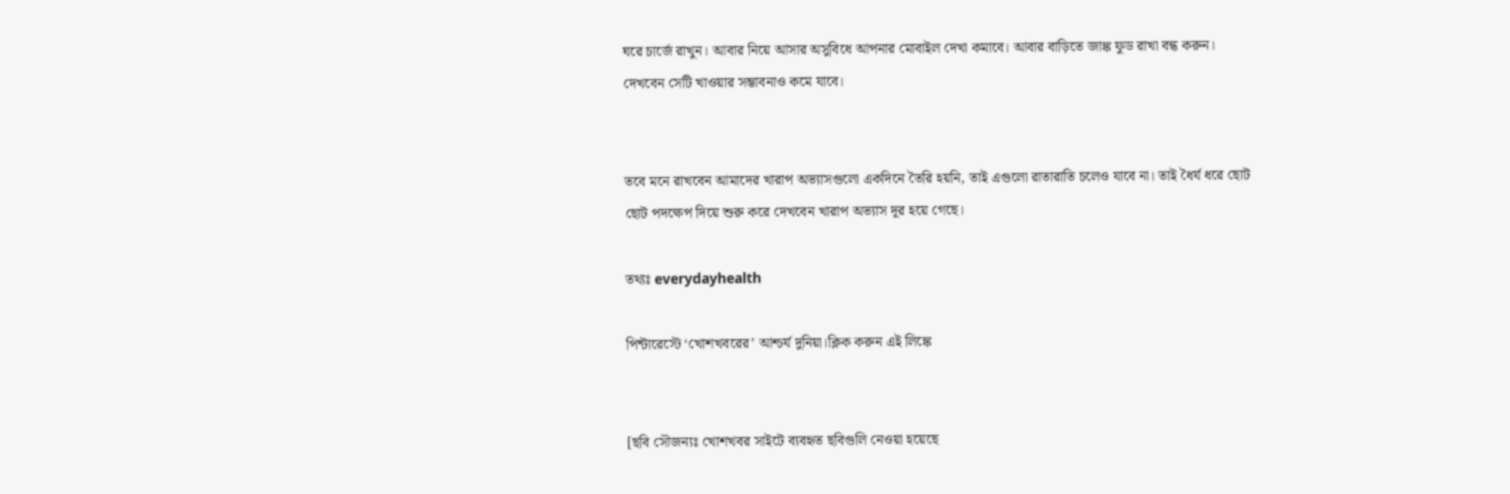ঘরে চার্জে রাখুন। আবার নিয়ে আসার অসুবিধে আপনার মোবাইল দেখা কমাবে। আবার বাড়িতে জাঙ্ক ফুড রাখা বন্ধ করুন। দেখবেন সেটি খাওয়ার সম্ভাবনাও কমে যাবে।


তবে মনে রাখবেন আমাদের খারাপ অভ্যাসগুলো একদিনে তৈরি হয়নি, তাই এগুলো রাতারাতি চলেও যাবে না। তাই ধৈর্য ধরে ছোট ছোট পদক্ষেপ দিয়ে শুরু করে দেখবেন খারাপ অভ্যাস দূর হয়ে গেছে।

তথ্যঃ everydayhealth

পিন্টারেস্টে ‘খোশখবরের’ আশ্চর্য দুনিয়া।ক্লিক করুন এই লিঙ্কে


[ছবি সৌজন্যঃ খোশখবর সাইটে ব্যবহৃত ছবিগুলি নেওয়া হয়েছে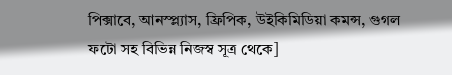পিক্সাবে, আনস্প্ল্যাস, ফ্রিপিক, উইকিমিডিয়া কমন্স, গুগল ফটো সহ বিভিন্ন নিজস্ব সূত্র থেকে]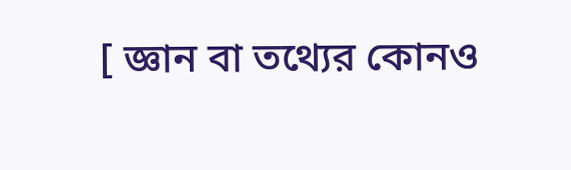[ জ্ঞান বা তথ্যের কোনও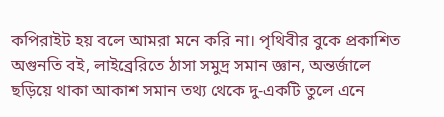কপিরাইট হয় বলে আমরা মনে করি না। পৃথিবীর বুকে প্রকাশিত অগুনতি বই, লাইব্রেরিতে ঠাসা সমুদ্র সমান জ্ঞান, অন্তর্জালে ছড়িয়ে থাকা আকাশ সমান তথ্য থেকে দু-একটি তুলে এনে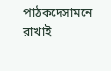পাঠকদেসামনে রাখাই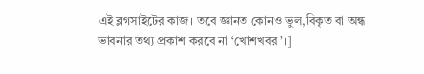এই ব্লগসাইটের কাজ। তবে জ্ঞানত কোনও ভুল,বিকৃত বা অন্ধ ভাবনার তথ্য প্রকাশ করবে না ‘খোশখবর’।]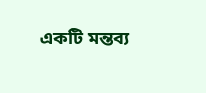একটি মন্তব্য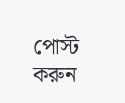পোস্ট করুন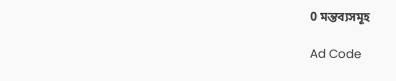0 মন্তব্যসমূহ

Ad Code